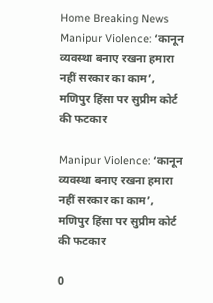Home Breaking News Manipur Violence: ‘कानून व्यवस्था बनाए रखना हमारा नहीं सरकार का काम’, मणिपुर हिंसा पर सुप्रीम कोर्ट की फटकार

Manipur Violence: ‘कानून व्यवस्था बनाए रखना हमारा नहीं सरकार का काम’, मणिपुर हिंसा पर सुप्रीम कोर्ट की फटकार

0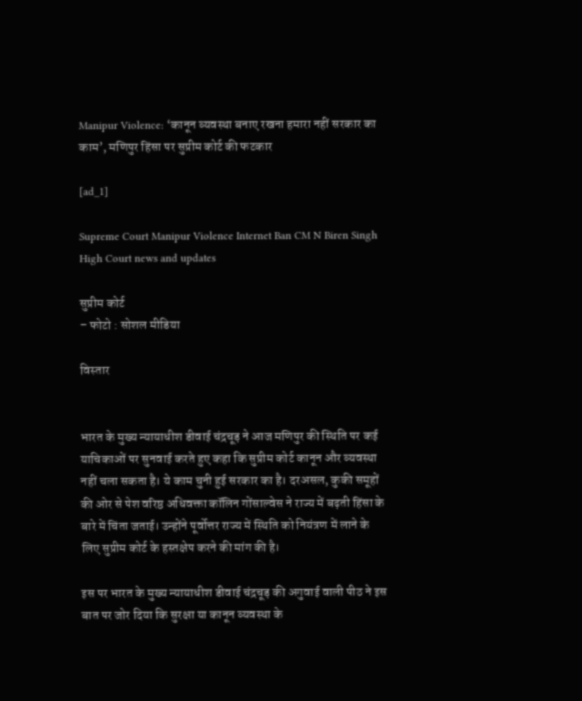Manipur Violence: ‘कानून व्यवस्था बनाए रखना हमारा नहीं सरकार का काम’, मणिपुर हिंसा पर सुप्रीम कोर्ट की फटकार

[ad_1]

Supreme Court Manipur Violence Internet Ban CM N Biren Singh High Court news and updates

सुप्रीम कोर्ट
– फोटो : सोशल मीडिया

विस्तार


भारत के मुख्य न्यायाधीश डीवाई चंद्रचूड़ ने आज मणिपुर की स्थिति पर कई याचिकाओं पर सुनवाई करते हुए कहा कि सुप्रीम कोर्ट कानून और व्यवस्था नहीं चला सकता है। ये काम चुनी हुई सरकार का है। दरअसल, कुकी समूहों की ओर से पेश वरिष्ठ अधिवक्ता कॉलिन गोंसाल्वेस ने राज्य में बढ़ती हिंसा के बारे में चिंता जताई। उन्होंने पूर्वोत्तर राज्य में स्थिति को नियंत्रण में लाने के लिए सुप्रीम कोर्ट के हस्तक्षेप करने की मांग की है।

इस पर भारत के मुख्य न्यायाधीश डीवाई चंद्रचूड़ की अगुवाई वाली पीठ ने इस बात पर जोर दिया कि सुरक्षा या कानून व्यवस्था के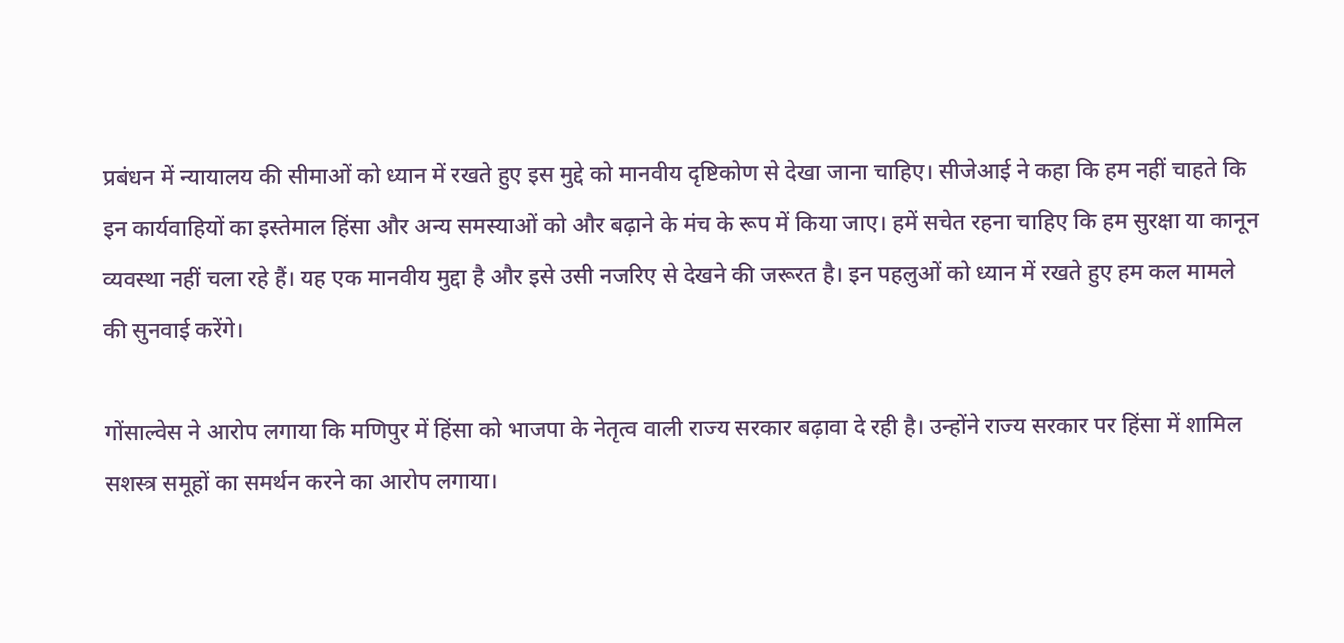प्रबंधन में न्यायालय की सीमाओं को ध्यान में रखते हुए इस मुद्दे को मानवीय दृष्टिकोण से देखा जाना चाहिए। सीजेआई ने कहा कि हम नहीं चाहते कि इन कार्यवाहियों का इस्तेमाल हिंसा और अन्य समस्याओं को और बढ़ाने के मंच के रूप में किया जाए। हमें सचेत रहना चाहिए कि हम सुरक्षा या कानून व्यवस्था नहीं चला रहे हैं। यह एक मानवीय मुद्दा है और इसे उसी नजरिए से देखने की जरूरत है। इन पहलुओं को ध्यान में रखते हुए हम कल मामले की सुनवाई करेंगे।

गोंसाल्वेस ने आरोप लगाया कि मणिपुर में हिंसा को भाजपा के नेतृत्व वाली राज्य सरकार बढ़ावा दे रही है। उन्होंने राज्य सरकार पर हिंसा में शामिल सशस्त्र समूहों का समर्थन करने का आरोप लगाया।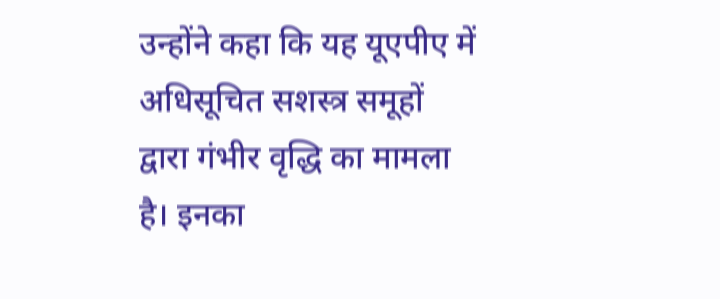उन्होंने कहा कि यह यूएपीए में अधिसूचित सशस्त्र समूहों द्वारा गंभीर वृद्धि का मामला है। इनका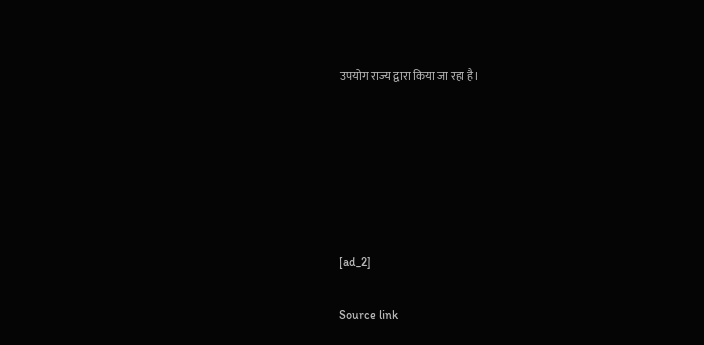उपयोग राज्य द्वारा किया जा रहा है।






[ad_2]

Source link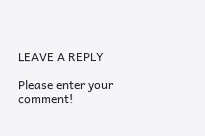LEAVE A REPLY

Please enter your comment!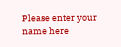Please enter your name here